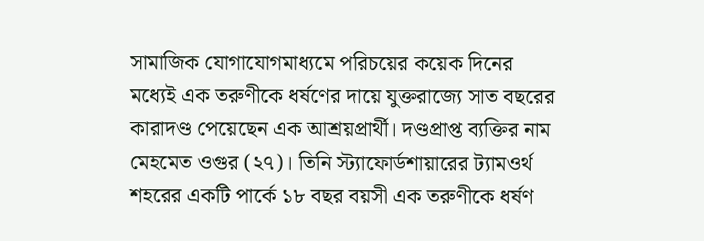সামাজিক যোগাযোগমাধ্যমে পরিচয়ের কয়েক দিনের মধ্যেই এক তরুণীকে ধর্ষণের দায়ে যুক্তরাজ্যে সাত বছরের কারাদণ্ড পেয়েছেন এক আশ্রয়প্রার্থী। দণ্ডপ্রাপ্ত ব্যক্তির নাম মেহমেত ওগুর (২৭)। তিনি স্ট্যাফোর্ডশায়ারের ট্যামওর্থ শহরের একটি পার্কে ১৮ বছর বয়সী এক তরুণীকে ধর্ষণ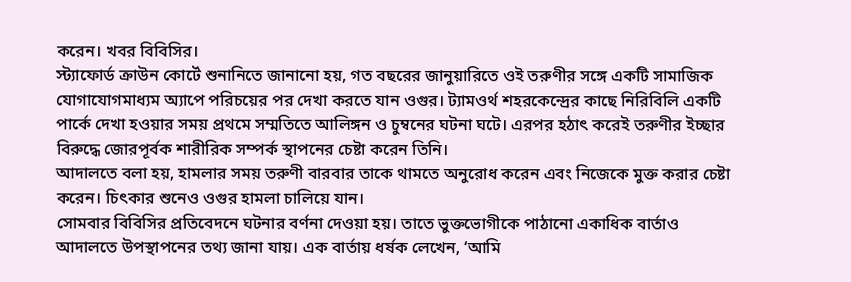করেন। খবর বিবিসির।
স্ট্যাফোর্ড ক্রাউন কোর্টে শুনানিতে জানানো হয়, গত বছরের জানুয়ারিতে ওই তরুণীর সঙ্গে একটি সামাজিক যোগাযোগমাধ্যম অ্যাপে পরিচয়ের পর দেখা করতে যান ওগুর। ট্যামওর্থ শহরকেন্দ্রের কাছে নিরিবিলি একটি পার্কে দেখা হওয়ার সময় প্রথমে সম্মতিতে আলিঙ্গন ও চুম্বনের ঘটনা ঘটে। এরপর হঠাৎ করেই তরুণীর ইচ্ছার বিরুদ্ধে জোরপূর্বক শারীরিক সম্পর্ক স্থাপনের চেষ্টা করেন তিনি।
আদালতে বলা হয়, হামলার সময় তরুণী বারবার তাকে থামতে অনুরোধ করেন এবং নিজেকে মুক্ত করার চেষ্টা করেন। চিৎকার শুনেও ওগুর হামলা চালিয়ে যান।
সোমবার বিবিসির প্রতিবেদনে ঘটনার বর্ণনা দেওয়া হয়। তাতে ভুক্তভোগীকে পাঠানো একাধিক বার্তাও আদালতে উপস্থাপনের তথ্য জানা যায়। এক বার্তায় ধর্ষক লেখেন, ‘আমি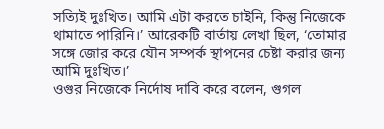সত্যিই দুঃখিত। আমি এটা করতে চাইনি, কিন্তু নিজেকে থামাতে পারিনি।’ আরেকটি বার্তায় লেখা ছিল, ‘তোমার সঙ্গে জোর করে যৌন সম্পর্ক স্থাপনের চেষ্টা করার জন্য আমি দুঃখিত।’
ওগুর নিজেকে নির্দোষ দাবি করে বলেন, গুগল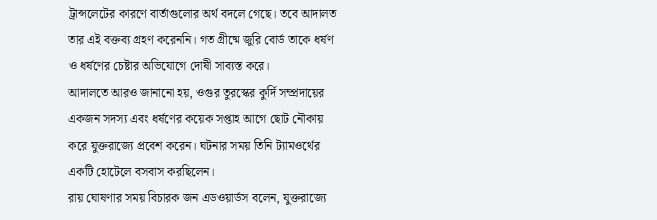ট্রান্সলেটের কারণে বার্তাগুলোর অর্থ বদলে গেছে। তবে আদালত তার এই বক্তব্য গ্রহণ করেননি। গত গ্রীষ্মে জুরি বোর্ড তাকে ধর্ষণ ও ধর্ষণের চেষ্টার অভিযোগে দোষী সাব্যস্ত করে।
আদালতে আরও জানানো হয়, ওগুর তুরস্কের কুর্দি সম্প্রদায়ের একজন সদস্য এবং ধর্ষণের কয়েক সপ্তাহ আগে ছোট নৌকায় করে যুক্তরাজ্যে প্রবেশ করেন। ঘটনার সময় তিনি ট্যামওর্থের একটি হোটেলে বসবাস করছিলেন।
রায় ঘোষণার সময় বিচারক জন এডওয়ার্ডস বলেন, যুক্তরাজ্যে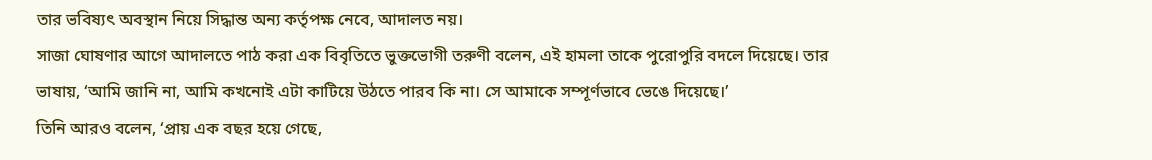তার ভবিষ্যৎ অবস্থান নিয়ে সিদ্ধান্ত অন্য কর্তৃপক্ষ নেবে, আদালত নয়।
সাজা ঘোষণার আগে আদালতে পাঠ করা এক বিবৃতিতে ভুক্তভোগী তরুণী বলেন, এই হামলা তাকে পুরোপুরি বদলে দিয়েছে। তার ভাষায়, ‘আমি জানি না, আমি কখনোই এটা কাটিয়ে উঠতে পারব কি না। সে আমাকে সম্পূর্ণভাবে ভেঙে দিয়েছে।’
তিনি আরও বলেন, ‘প্রায় এক বছর হয়ে গেছে,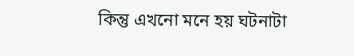কিন্তু এখনো মনে হয় ঘটনাটা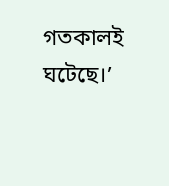গতকালই ঘটেছে।’